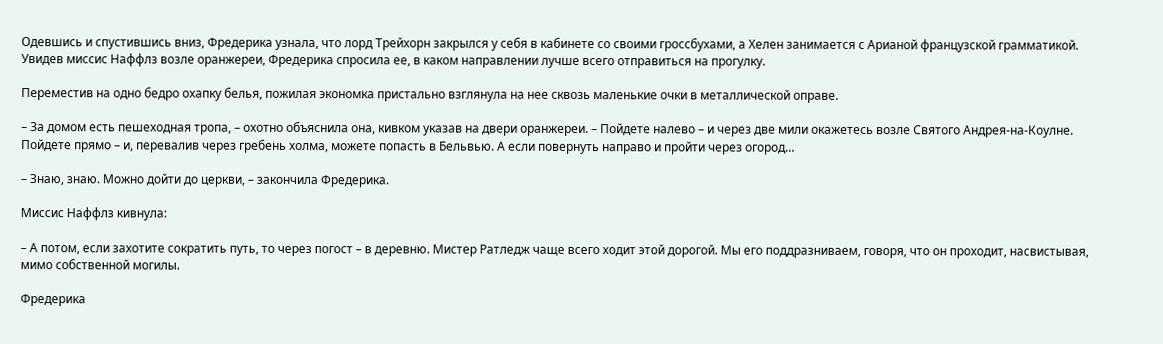Одевшись и спустившись вниз, Фредерика узнала, что лорд Трейхорн закрылся у себя в кабинете со своими гроссбухами, а Хелен занимается с Арианой французской грамматикой. Увидев миссис Наффлз возле оранжереи, Фредерика спросила ее, в каком направлении лучше всего отправиться на прогулку.

Переместив на одно бедро охапку белья, пожилая экономка пристально взглянула на нее сквозь маленькие очки в металлической оправе.

– За домом есть пешеходная тропа, – охотно объяснила она, кивком указав на двери оранжереи. – Пойдете налево – и через две мили окажетесь возле Святого Андрея-на-Коулне. Пойдете прямо – и, перевалив через гребень холма, можете попасть в Бельвью. А если повернуть направо и пройти через огород…

– Знаю, знаю. Можно дойти до церкви, – закончила Фредерика.

Миссис Наффлз кивнула:

– А потом, если захотите сократить путь, то через погост – в деревню. Мистер Ратледж чаще всего ходит этой дорогой. Мы его поддразниваем, говоря, что он проходит, насвистывая, мимо собственной могилы.

Фредерика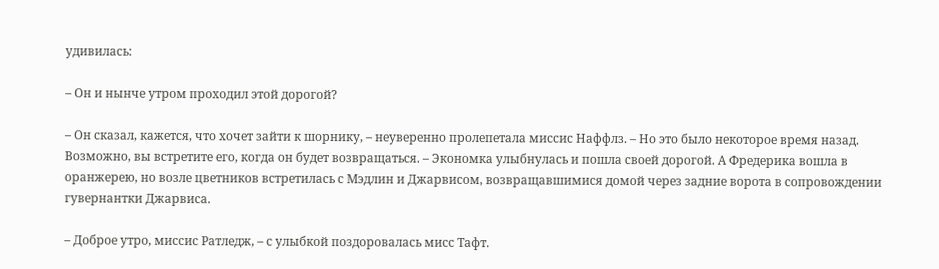удивилась:

– Он и нынче утром проходил этой дорогой?

– Он сказал, кажется, что хочет зайти к шорнику, – неуверенно пролепетала миссис Наффлз. – Но это было некоторое время назад. Возможно, вы встретите его, когда он будет возвращаться. – Экономка улыбнулась и пошла своей дорогой. А Фредерика вошла в оранжерею, но возле цветников встретилась с Мэдлин и Джарвисом, возвращавшимися домой через задние ворота в сопровождении гувернантки Джарвиса.

– Доброе утро, миссис Ратледж, – с улыбкой поздоровалась мисс Тафт.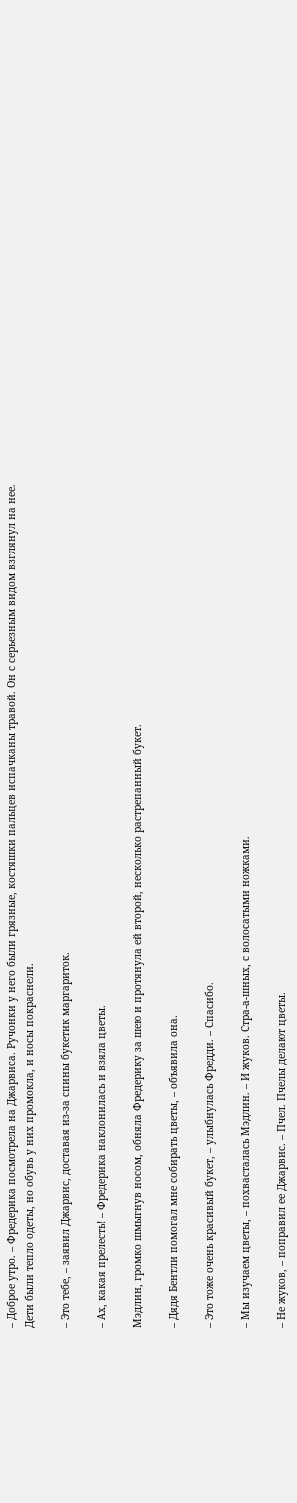– Доброе утро. – Фредерика посмотрела на Джарвиса. Ручонки у него были грязные, костяшки пальцев испачканы травой. Он с серьезным видом взглянул на нее. Дети были тепло одеты, но обувь у них промокла, и носы покраснели.

– Это тебе, – заявил Джарвис, доставая из-за спины букетик маргариток.

– Ах, какая прелесть! – Фредерика наклонилась и взяла цветы.

Мэдлин, громко шмыгнув носом, обняла Фредерику за шею и протянула ей второй, несколько растрепанный букет.

– Дядя Бентли помогал мне собирать цветы, – объявила она.

– Это тоже очень красивый букет, – улыбнулась Фредди. – Спасибо.

– Мы изучаем цветы, – похвасталась Мэдлин. – И жуков. Стра-а-шных, с волосатыми ножками.

– Не жуков, – поправил ее Джарвис. – Пчел. Пчелы делают цветы.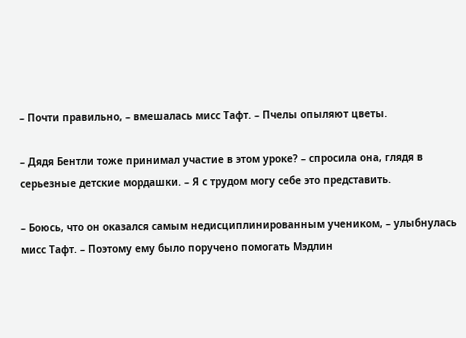– Почти правильно, – вмешалась мисс Тафт. – Пчелы опыляют цветы.

– Дядя Бентли тоже принимал участие в этом уроке? – спросила она, глядя в серьезные детские мордашки. – Я с трудом могу себе это представить.

– Боюсь, что он оказался самым недисциплинированным учеником, – улыбнулась мисс Тафт. – Поэтому ему было поручено помогать Мэдлин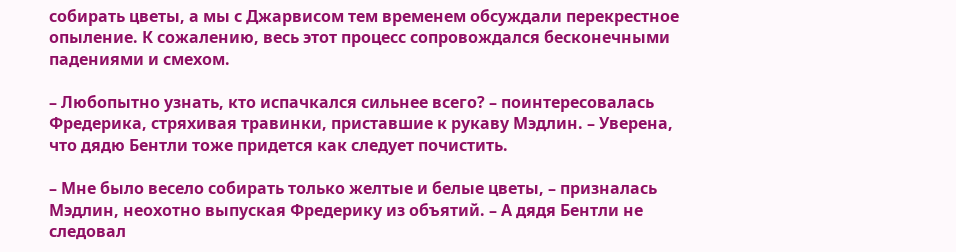собирать цветы, а мы с Джарвисом тем временем обсуждали перекрестное опыление. К сожалению, весь этот процесс сопровождался бесконечными падениями и смехом.

– Любопытно узнать, кто испачкался сильнее всего? – поинтересовалась Фредерика, стряхивая травинки, приставшие к рукаву Мэдлин. – Уверена, что дядю Бентли тоже придется как следует почистить.

– Мне было весело собирать только желтые и белые цветы, – призналась Мэдлин, неохотно выпуская Фредерику из объятий. – А дядя Бентли не следовал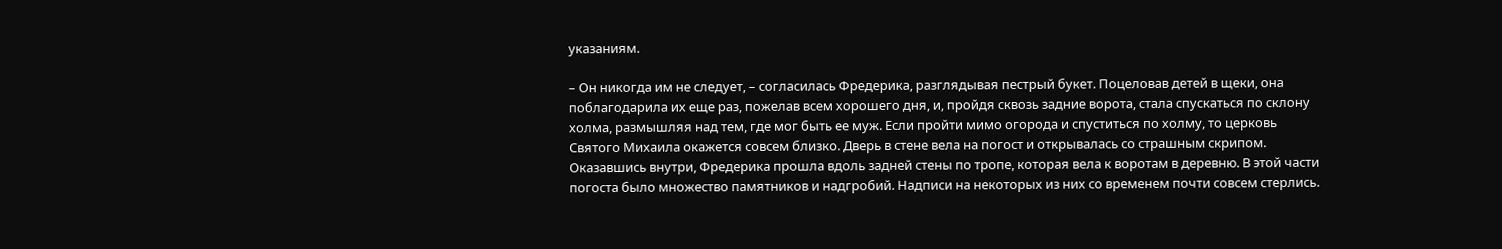указаниям.

– Он никогда им не следует, – согласилась Фредерика, разглядывая пестрый букет. Поцеловав детей в щеки, она поблагодарила их еще раз, пожелав всем хорошего дня, и, пройдя сквозь задние ворота, стала спускаться по склону холма, размышляя над тем, где мог быть ее муж. Если пройти мимо огорода и спуститься по холму, то церковь Святого Михаила окажется совсем близко. Дверь в стене вела на погост и открывалась со страшным скрипом. Оказавшись внутри, Фредерика прошла вдоль задней стены по тропе, которая вела к воротам в деревню. В этой части погоста было множество памятников и надгробий. Надписи на некоторых из них со временем почти совсем стерлись.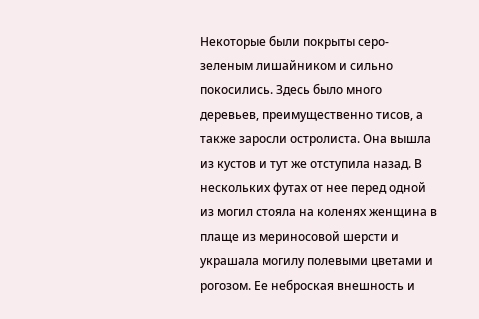Некоторые были покрыты серо-зеленым лишайником и сильно покосились. Здесь было много деревьев, преимущественно тисов, а также заросли остролиста. Она вышла из кустов и тут же отступила назад. В нескольких футах от нее перед одной из могил стояла на коленях женщина в плаще из мериносовой шерсти и украшала могилу полевыми цветами и рогозом. Ее неброская внешность и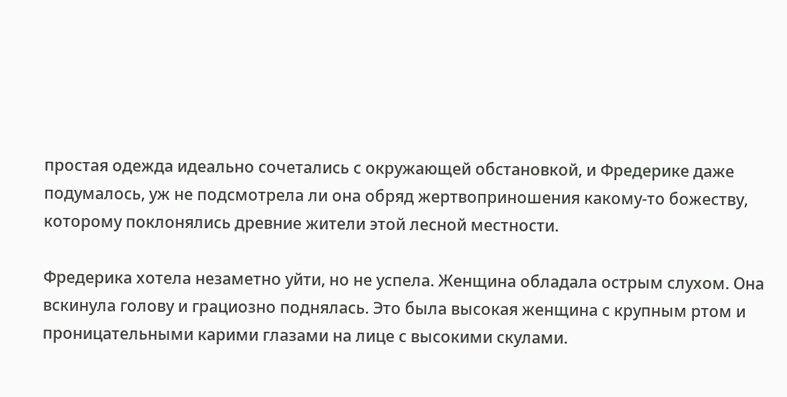простая одежда идеально сочетались с окружающей обстановкой, и Фредерике даже подумалось, уж не подсмотрела ли она обряд жертвоприношения какому-то божеству, которому поклонялись древние жители этой лесной местности.

Фредерика хотела незаметно уйти, но не успела. Женщина обладала острым слухом. Она вскинула голову и грациозно поднялась. Это была высокая женщина с крупным ртом и проницательными карими глазами на лице с высокими скулами.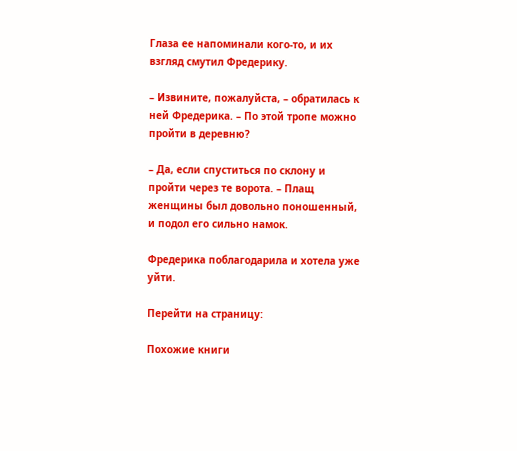Глаза ее напоминали кого-то, и их взгляд смутил Фредерику.

– Извините, пожалуйста, – обратилась к ней Фредерика. – По этой тропе можно пройти в деревню?

– Да, если спуститься по склону и пройти через те ворота. – Плащ женщины был довольно поношенный, и подол его сильно намок.

Фредерика поблагодарила и хотела уже уйти.

Перейти на страницу:

Похожие книги